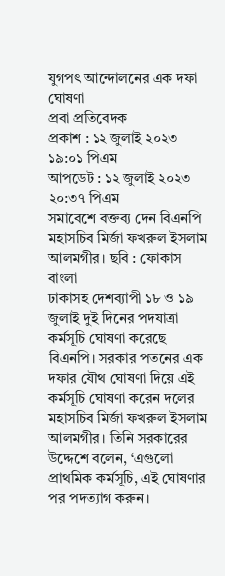যুগপৎ আন্দোলনের এক দফা ঘোষণা
প্রবা প্রতিবেদক
প্রকাশ : ১২ জুলাই ২০২৩ ১৯:০১ পিএম
আপডেট : ১২ জুলাই ২০২৩ ২০:৩৭ পিএম
সমাবেশে বক্তব্য দেন বিএনপি মহাসচিব মির্জা ফখরুল ইসলাম আলমগীর। ছবি : ফোকাস বাংলা
ঢাকাসহ দেশব্যাপী ১৮ ও ১৯ জুলাই দুই দিনের পদযাত্রা কর্মসূচি ঘোষণা করেছে বিএনপি। সরকার পতনের এক দফার যৌথ ঘোষণা দিয়ে এই কর্মসূচি ঘোষণা করেন দলের মহাসচিব মির্জা ফখরুল ইসলাম আলমগীর। তিনি সরকারের উদ্দেশে বলেন, ‘এগুলো প্রাথমিক কর্মসূচি, এই ঘোষণার পর পদত্যাগ করুন।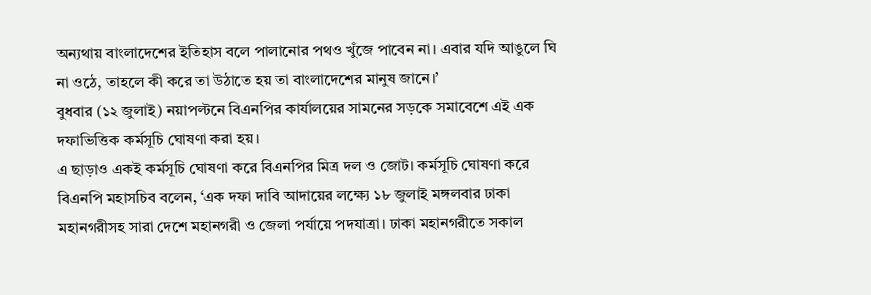অন্যথায় বাংলাদেশের ইতিহাস বলে পালানোর পথও খুঁজে পাবেন না। এবার যদি আঙুলে ঘি না ওঠে, তাহলে কী করে তা উঠাতে হয় তা বাংলাদেশের মানুষ জানে।’
বুধবার (১২ জুলাই) নয়াপল্টনে বিএনপির কার্যালয়ের সামনের সড়কে সমাবেশে এই এক দফাভিত্তিক কর্মসূচি ঘোষণা করা হয়।
এ ছাড়াও একই কর্মসূচি ঘোষণা করে বিএনপির মিত্র দল ও জোট। কর্মসূচি ঘোষণা করে বিএনপি মহাসচিব বলেন, ‘এক দফা দাবি আদায়ের লক্ষ্যে ১৮ জুলাই মঙ্গলবার ঢাকা মহানগরীসহ সারা দেশে মহানগরী ও জেলা পর্যায়ে পদযাত্রা। ঢাকা মহানগরীতে সকাল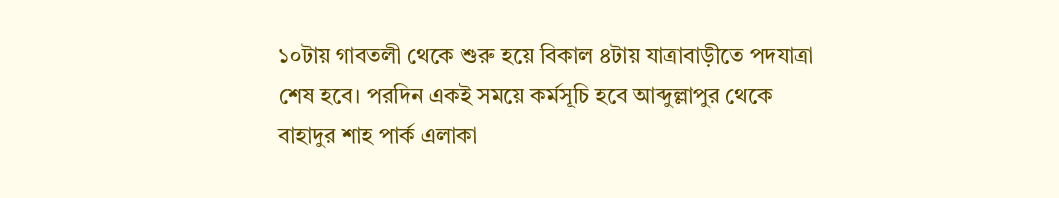১০টায় গাবতলী থেকে শুরু হয়ে বিকাল ৪টায় যাত্রাবাড়ীতে পদযাত্রা শেষ হবে। পরদিন একই সময়ে কর্মসূচি হবে আব্দুল্লাপুর থেকে বাহাদুর শাহ পার্ক এলাকা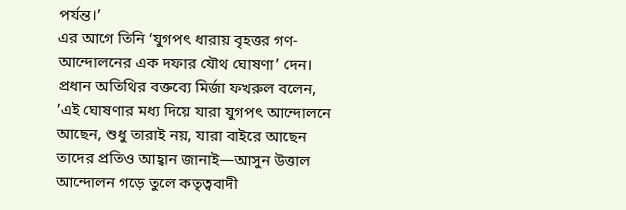পর্যন্ত।’
এর আগে তিনি ‘যুগপৎ ধারায় বৃহত্তর গণ-আন্দোলনের এক দফার যৌথ ঘোষণা’ দেন। প্রধান অতিথির বক্তব্যে মির্জা ফখরুল বলেন, ’এই ঘোষণার মধ্য দিয়ে যারা যুগপৎ আন্দোলনে আছেন, শুধু তারাই নয়, যারা বাইরে আছেন তাদের প্রতিও আহ্বান জানাই—আসুন উত্তাল আন্দোলন গড়ে তুলে কতৃত্ববাদী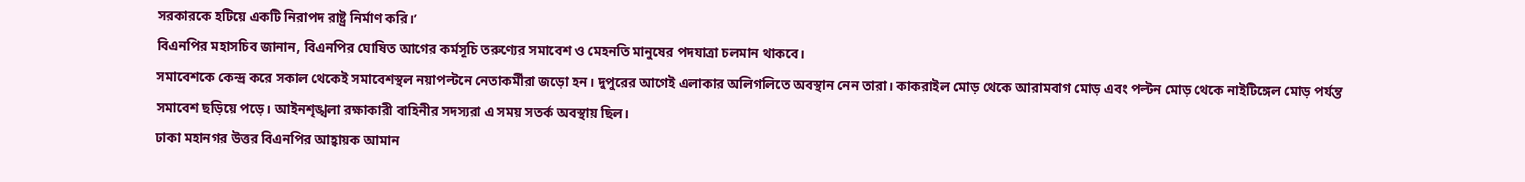সরকারকে হটিয়ে একটি নিরাপদ রাষ্ট্র নির্মাণ করি।’
বিএনপির মহাসচিব জানান, বিএনপির ঘোষিত আগের কর্মসূচি তরুণ্যের সমাবেশ ও মেহনতি মানুষের পদযাত্রা চলমান থাকবে।
সমাবেশকে কেন্দ্র করে সকাল থেকেই সমাবেশস্থল নয়াপল্টনে নেতাকর্মীরা জড়ো হন। দুপুরের আগেই এলাকার অলিগলিতে অবস্থান নেন তারা। কাকরাইল মোড় থেকে আরামবাগ মোড় এবং পল্টন মোড় থেকে নাইটিঙ্গেল মোড় পর্যন্ত সমাবেশ ছড়িয়ে পড়ে। আইনশৃঙ্খলা রক্ষাকারী বাহিনীর সদস্যরা এ সময় সতর্ক অবস্থায় ছিল।
ঢাকা মহানগর উত্তর বিএনপির আহ্বায়ক আমান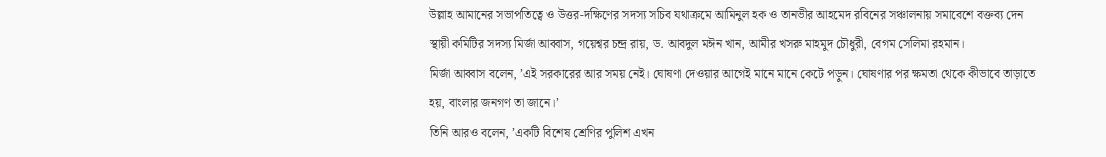উল্লাহ আমানের সভাপতিত্বে ও উত্তর-দক্ষিণের সদস্য সচিব যথাক্রমে আমিনুল হক ও তানভীর আহমেদ রবিনের সঞ্চালনায় সমাবেশে বক্তব্য দেন স্থায়ী কমিটির সদস্য মির্জা আব্বাস, গয়েশ্বর চন্দ্র রায়, ড. আবদুল মঈন খান, আমীর খসরু মাহমুদ চৌধুরী, বেগম সেলিমা রহমান।
মির্জা আব্বাস বলেন, ’এই সরকারের আর সময় নেই। ঘোষণা দেওয়ার আগেই মানে মানে কেটে পড়ুন। ঘোষণার পর ক্ষমতা থেকে কীভাবে তাড়াতে হয়, বাংলার জনগণ তা জানে।’
তিনি আরও বলেন, ’একটি বিশেষ শ্রেণির পুলিশ এখন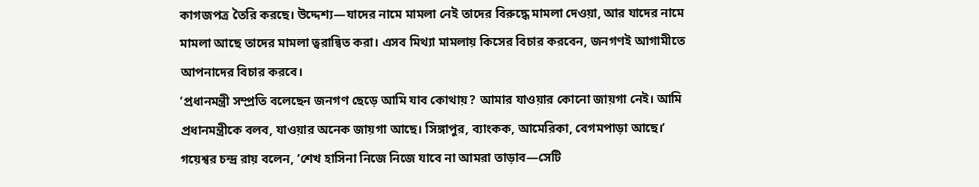কাগজপত্র তৈরি করছে। উদ্দেশ্য—যাদের নামে মামলা নেই তাদের বিরুদ্ধে মামলা দেওয়া, আর যাদের নামে মামলা আছে তাদের মামলা ত্বরান্বিত করা। এসব মিথ্যা মামলায় কিসের বিচার করবেন, জনগণই আগামীতে আপনাদের বিচার করবে।
’প্রধানমন্ত্রী সম্প্রতি বলেছেন জনগণ ছেড়ে আমি যাব কোথায়? আমার যাওয়ার কোনো জায়গা নেই। আমি প্রধানমন্ত্রীকে বলব, যাওয়ার অনেক জায়গা আছে। সিঙ্গাপুর, ব্যাংকক, আমেরিকা, বেগমপাড়া আছে।’
গয়েশ্বর চন্দ্র রায় বলেন, ’শেখ হাসিনা নিজে নিজে যাবে না আমরা তাড়াব—সেটি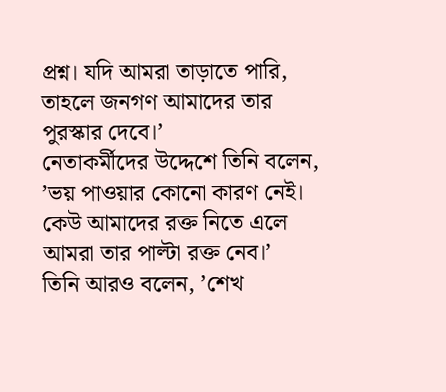প্রশ্ন। যদি আমরা তাড়াতে পারি, তাহলে জনগণ আমাদের তার পুরস্কার দেবে।’
নেতাকর্মীদের উদ্দেশে তিনি বলেন, ’ভয় পাওয়ার কোনো কারণ নেই। কেউ আমাদের রক্ত নিতে এলে আমরা তার পাল্টা রক্ত নেব।’
তিনি আরও বলেন, ’শেখ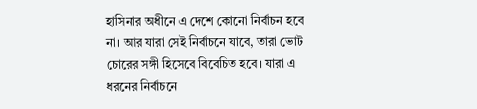হাসিনার অধীনে এ দেশে কোনো নির্বাচন হবে না। আর যারা সেই নির্বাচনে যাবে, তারা ভোট চোরের সঙ্গী হিসেবে বিবেচিত হবে। যারা এ ধরনের নির্বাচনে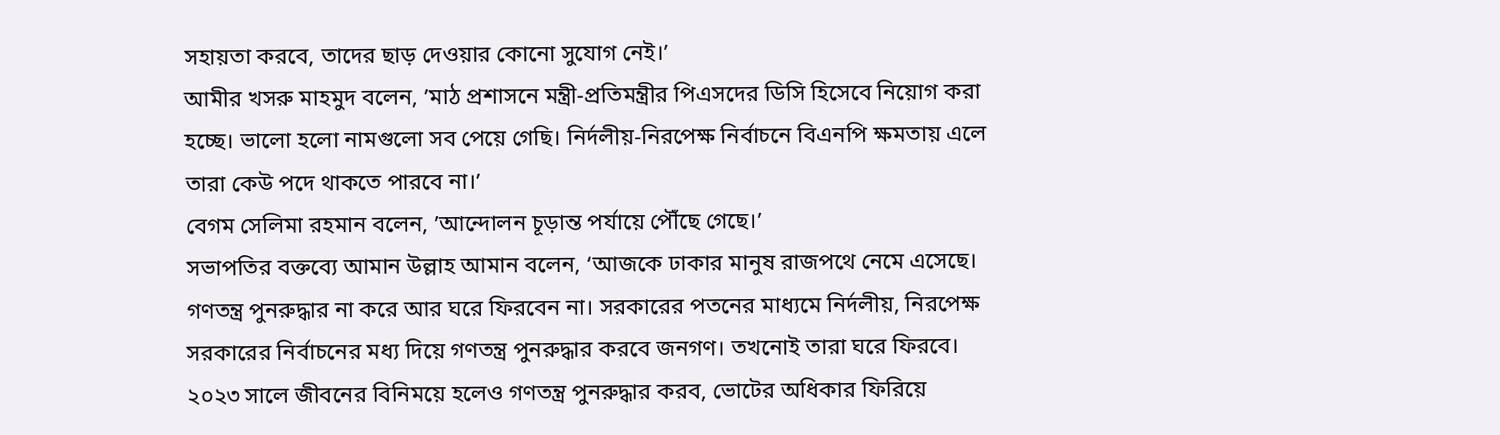সহায়তা করবে, তাদের ছাড় দেওয়ার কোনো সুযোগ নেই।’
আমীর খসরু মাহমুদ বলেন, ’মাঠ প্রশাসনে মন্ত্রী-প্রতিমন্ত্রীর পিএসদের ডিসি হিসেবে নিয়োগ করা হচ্ছে। ভালো হলো নামগুলো সব পেয়ে গেছি। নির্দলীয়-নিরপেক্ষ নির্বাচনে বিএনপি ক্ষমতায় এলে তারা কেউ পদে থাকতে পারবে না।’
বেগম সেলিমা রহমান বলেন, ’আন্দোলন চূড়ান্ত পর্যায়ে পৌঁছে গেছে।’
সভাপতির বক্তব্যে আমান উল্লাহ আমান বলেন, ‘আজকে ঢাকার মানুষ রাজপথে নেমে এসেছে। গণতন্ত্র পুনরুদ্ধার না করে আর ঘরে ফিরবেন না। সরকারের পতনের মাধ্যমে নির্দলীয়, নিরপেক্ষ সরকারের নির্বাচনের মধ্য দিয়ে গণতন্ত্র পুনরুদ্ধার করবে জনগণ। তখনোই তারা ঘরে ফিরবে। ২০২৩ সালে জীবনের বিনিময়ে হলেও গণতন্ত্র পুনরুদ্ধার করব, ভোটের অধিকার ফিরিয়ে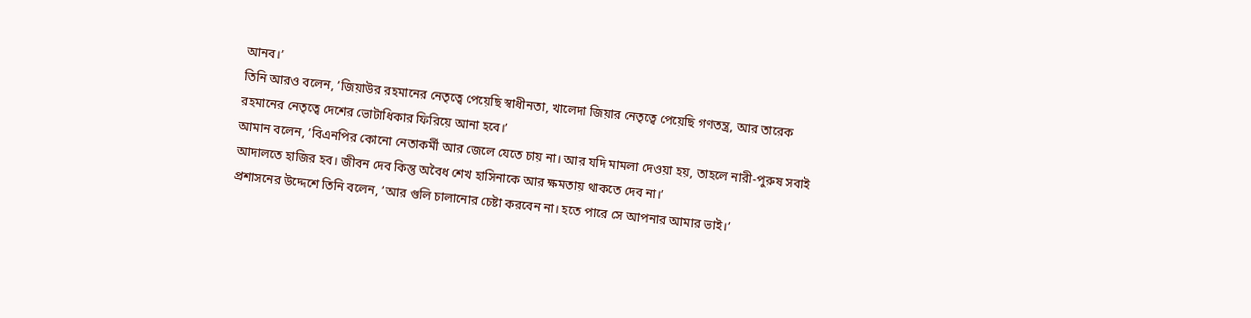আনব।’
তিনি আরও বলেন, ’জিয়াউর রহমানের নেতৃত্বে পেয়েছি স্বাধীনতা, খালেদা জিয়ার নেতৃত্বে পেয়েছি গণতন্ত্র, আর তারেক রহমানের নেতৃত্বে দেশের ভোটাধিকার ফিরিয়ে আনা হবে।’
আমান বলেন, ’বিএনপির কোনো নেতাকর্মী আর জেলে যেতে চায় না। আর যদি মামলা দেওয়া হয়, তাহলে নারী-পুরুষ সবাই আদালতে হাজির হব। জীবন দেব কিন্তু অবৈধ শেখ হাসিনাকে আর ক্ষমতায় থাকতে দেব না।’
প্রশাসনের উদ্দেশে তিনি বলেন, ’আর গুলি চালানোর চেষ্টা করবেন না। হতে পারে সে আপনার আমার ভাই।’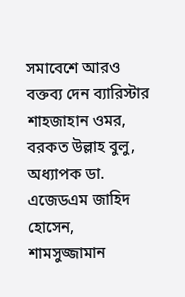সমাবেশে আরও বক্তব্য দেন ব্যারিস্টার শাহজাহান ওমর, বরকত উল্লাহ বুলু, অধ্যাপক ডা. এজেডএম জাহিদ হোসেন, শামসুজ্জামান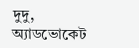দুদু, অ্যাডভোকেট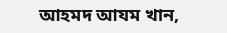আহমদ আযম খান,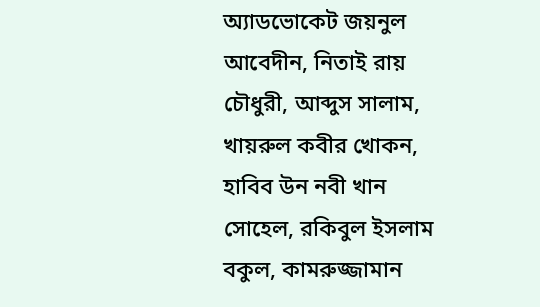অ্যাডভোকেট জয়নুল আবেদীন, নিতাই রায় চৌধুরী, আব্দুস সালাম, খায়রুল কবীর খোকন, হাবিব উন নবী খান সোহেল, রকিবুল ইসলাম বকুল, কামরুজ্জামান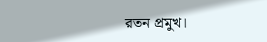রতন প্রমুখ।